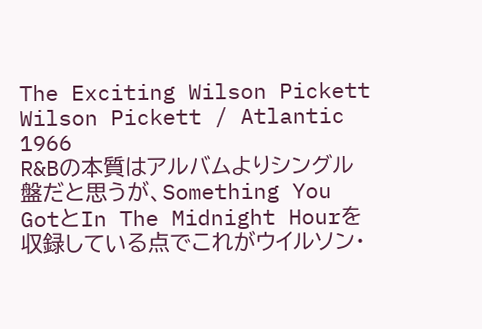The Exciting Wilson Pickett
Wilson Pickett / Atlantic 1966
R&Bの本質はアルバムよりシングル盤だと思うが、Something You GotとIn The Midnight Hourを収録している点でこれがウイルソン・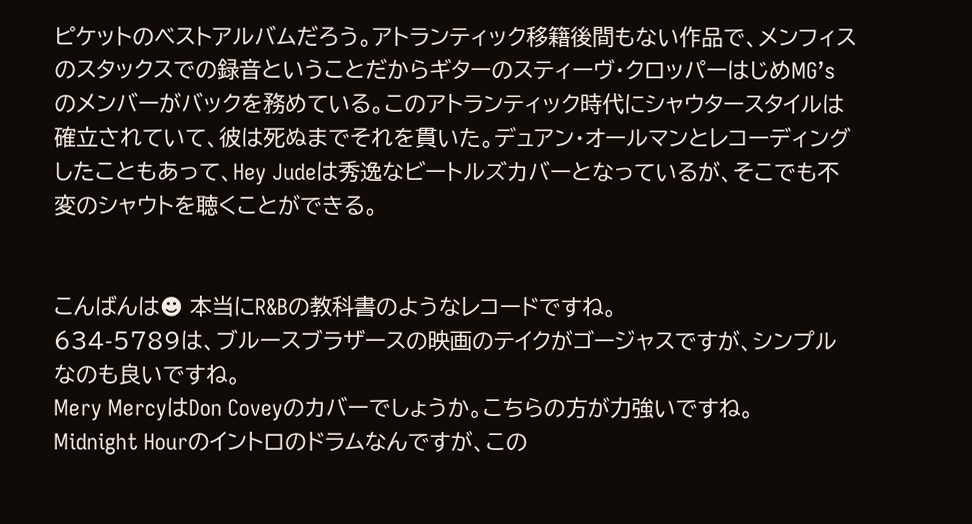ピケットのベストアルバムだろう。アトランティック移籍後間もない作品で、メンフィスのスタックスでの録音ということだからギターのスティーヴ・クロッパーはじめMG’sのメンバーがバックを務めている。このアトランティック時代にシャウタースタイルは確立されていて、彼は死ぬまでそれを貫いた。デュアン・オールマンとレコーディングしたこともあって、Hey Judeは秀逸なビートルズカバーとなっているが、そこでも不変のシャウトを聴くことができる。


こんばんは☻ 本当にR&Bの教科書のようなレコードですね。
634-5789は、ブルースブラザースの映画のテイクがゴージャスですが、シンプルなのも良いですね。
Mery MercyはDon Coveyのカバーでしょうか。こちらの方が力強いですね。
Midnight Hourのイントロのドラムなんですが、この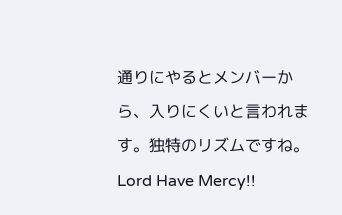通りにやるとメンバーから、入りにくいと言われます。独特のリズムですね。
Lord Have Mercy!!